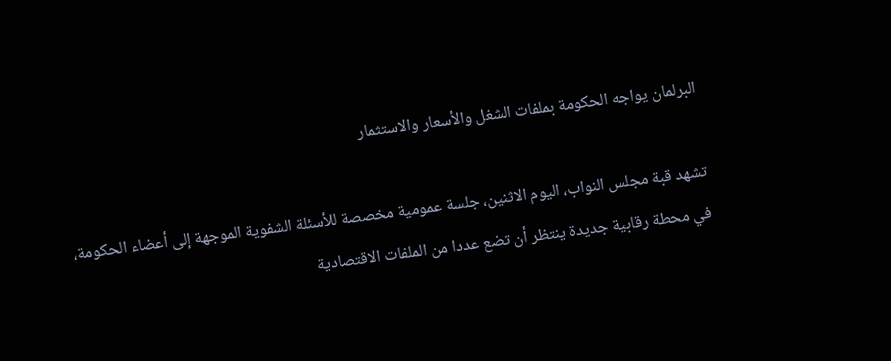البرلمان يواجه الحكومة بملفات الشغل والأسعار والاستثمار

تشهد قبة مجلس النواب، اليوم الاثنين، جلسة عمومية مخصصة للأسئلة الشفوية الموجهة إلى أعضاء الحكومة، في محطة رقابية جديدة ينتظر أن تضع عددا من الملفات الاقتصادية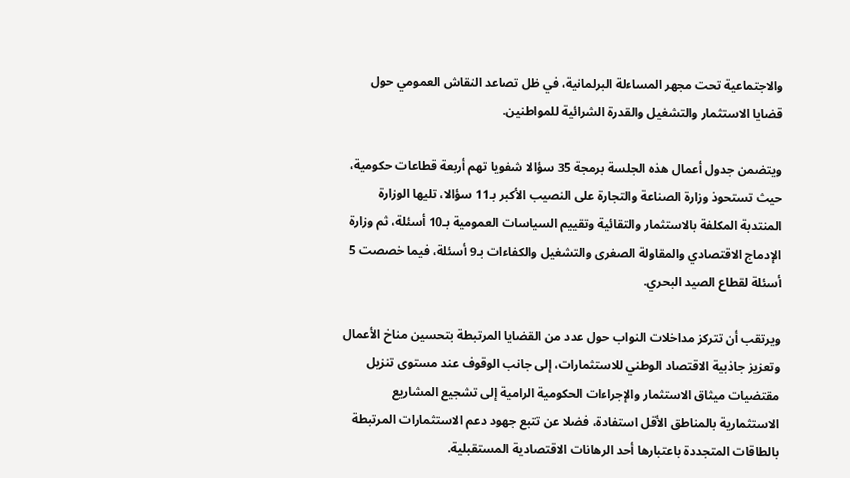والاجتماعية تحت مجهر المساءلة البرلمانية، في ظل تصاعد النقاش العمومي حول قضايا الاستثمار والتشغيل والقدرة الشرائية للمواطنين.

ويتضمن جدول أعمال هذه الجلسة برمجة 35 سؤالا شفويا تهم أربعة قطاعات حكومية، حيث تستحوذ وزارة الصناعة والتجارة على النصيب الأكبر بـ11 سؤالا، تليها الوزارة المنتدبة المكلفة بالاستثمار والتقائية وتقييم السياسات العمومية بـ10 أسئلة، ثم وزارة الإدماج الاقتصادي والمقاولة الصغرى والتشغيل والكفاءات بـ9 أسئلة، فيما خصصت 5 أسئلة لقطاع الصيد البحري.

ويرتقب أن تتركز مداخلات النواب حول عدد من القضايا المرتبطة بتحسين مناخ الأعمال وتعزيز جاذبية الاقتصاد الوطني للاستثمارات، إلى جانب الوقوف عند مستوى تنزيل مقتضيات ميثاق الاستثمار والإجراءات الحكومية الرامية إلى تشجيع المشاريع الاستثمارية بالمناطق الأقل استفادة، فضلا عن تتبع جهود دعم الاستثمارات المرتبطة بالطاقات المتجددة باعتبارها أحد الرهانات الاقتصادية المستقبلية.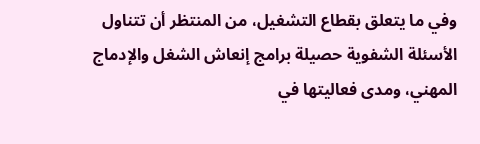وفي ما يتعلق بقطاع التشغيل، من المنتظر أن تتناول الأسئلة الشفوية حصيلة برامج إنعاش الشغل والإدماج المهني، ومدى فعاليتها في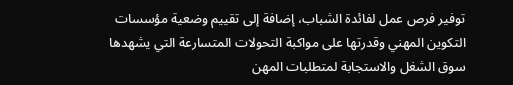توفير فرص عمل لفائدة الشباب، إضافة إلى تقييم وضعية مؤسسات التكوين المهني وقدرتها على مواكبة التحولات المتسارعة التي يشهدها سوق الشغل والاستجابة لمتطلبات المهن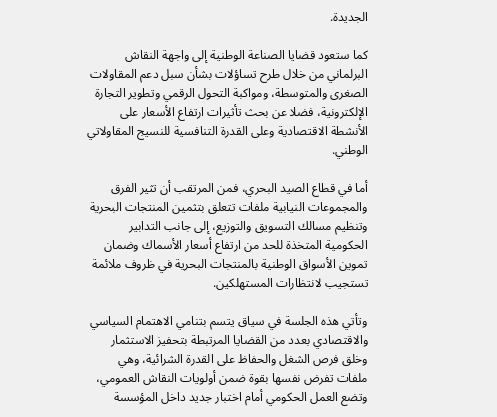الجديدة.

كما ستعود قضايا الصناعة الوطنية إلى واجهة النقاش البرلماني من خلال طرح تساؤلات بشأن سبل دعم المقاولات الصغرى والمتوسطة، ومواكبة التحول الرقمي وتطوير التجارة الإلكترونية، فضلا عن بحث تأثيرات ارتفاع الأسعار على الأنشطة الاقتصادية وعلى القدرة التنافسية للنسيج المقاولاتي الوطني.

أما في قطاع الصيد البحري، فمن المرتقب أن تثير الفرق والمجموعات النيابية ملفات تتعلق بتثمين المنتجات البحرية وتنظيم مسالك التسويق والتوزيع، إلى جانب التدابير الحكومية المتخذة للحد من ارتفاع أسعار الأسماك وضمان تموين الأسواق الوطنية بالمنتجات البحرية في ظروف ملائمة تستجيب لانتظارات المستهلكين.

وتأتي هذه الجلسة في سياق يتسم بتنامي الاهتمام السياسي والاقتصادي بعدد من القضايا المرتبطة بتحفيز الاستثمار وخلق فرص الشغل والحفاظ على القدرة الشرائية، وهي ملفات تفرض نفسها بقوة ضمن أولويات النقاش العمومي، وتضع العمل الحكومي أمام اختبار جديد داخل المؤسسة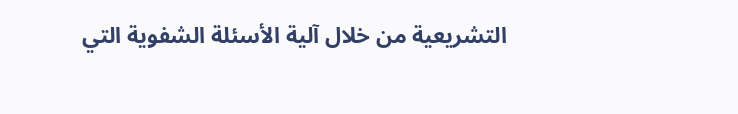التشريعية من خلال آلية الأسئلة الشفوية التي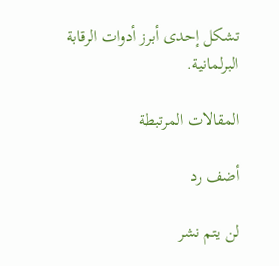تشكل إحدى أبرز أدوات الرقابة البرلمانية.

المقالات المرتبطة

أضف رد

لن يتم نشر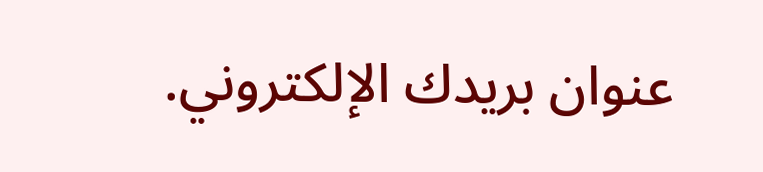عنوان بريدك الإلكتروني.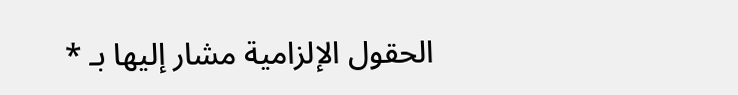الحقول الإلزامية مشار إليها بـ *